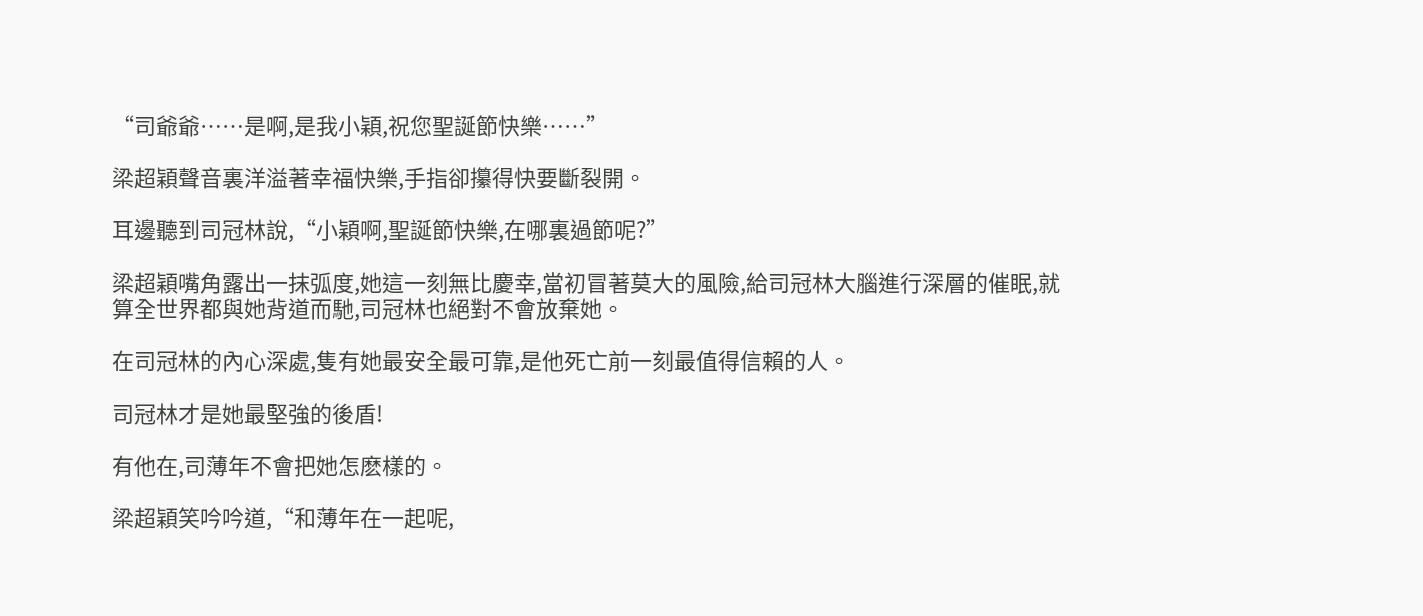“司爺爺……是啊,是我小穎,祝您聖誕節快樂……”

梁超穎聲音裏洋溢著幸福快樂,手指卻攥得快要斷裂開。

耳邊聽到司冠林說,“小穎啊,聖誕節快樂,在哪裏過節呢?”

梁超穎嘴角露出一抹弧度,她這一刻無比慶幸,當初冒著莫大的風險,給司冠林大腦進行深層的催眠,就算全世界都與她背道而馳,司冠林也絕對不會放棄她。

在司冠林的內心深處,隻有她最安全最可靠,是他死亡前一刻最值得信賴的人。

司冠林才是她最堅強的後盾!

有他在,司薄年不會把她怎麽樣的。

梁超穎笑吟吟道,“和薄年在一起呢,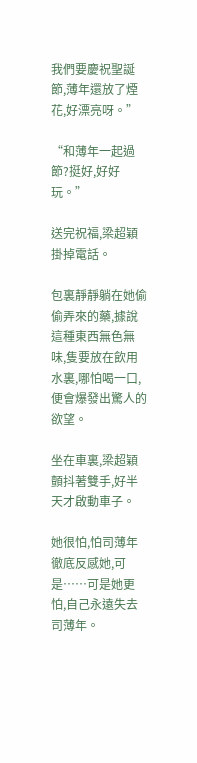我們要慶祝聖誕節,薄年還放了煙花,好漂亮呀。”

“和薄年一起過節?挺好,好好玩。”

送完祝福,梁超穎掛掉電話。

包裏靜靜躺在她偷偷弄來的藥,據說這種東西無色無味,隻要放在飲用水裏,哪怕喝一口,便會爆發出驚人的欲望。

坐在車裏,梁超穎顫抖著雙手,好半天才啟動車子。

她很怕,怕司薄年徹底反感她,可是……可是她更怕,自己永遠失去司薄年。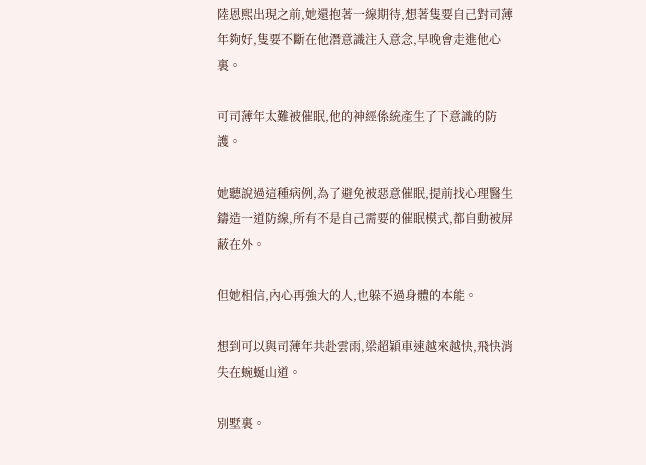陸恩熙出現之前,她還抱著一線期待,想著隻要自己對司薄年夠好,隻要不斷在他潛意識注入意念,早晚會走進他心裏。

可司薄年太難被催眠,他的神經係統產生了下意識的防護。

她聽說過這種病例,為了避免被惡意催眠,提前找心理醫生鑄造一道防線,所有不是自己需要的催眠模式,都自動被屏蔽在外。

但她相信,內心再強大的人,也躲不過身體的本能。

想到可以與司薄年共赴雲雨,梁超穎車速越來越快,飛快消失在蜿蜒山道。

別墅裏。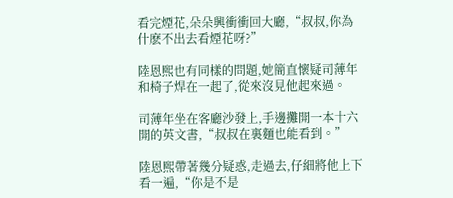看完煙花,朵朵興衝衝回大廳,“叔叔,你為什麽不出去看煙花呀?”

陸恩熙也有同樣的問題,她簡直懷疑司薄年和椅子焊在一起了,從來沒見他起來過。

司薄年坐在客廳沙發上,手邊攤開一本十六開的英文書,“叔叔在裏麵也能看到。”

陸恩熙帶著幾分疑惑,走過去,仔細將他上下看一遍,“你是不是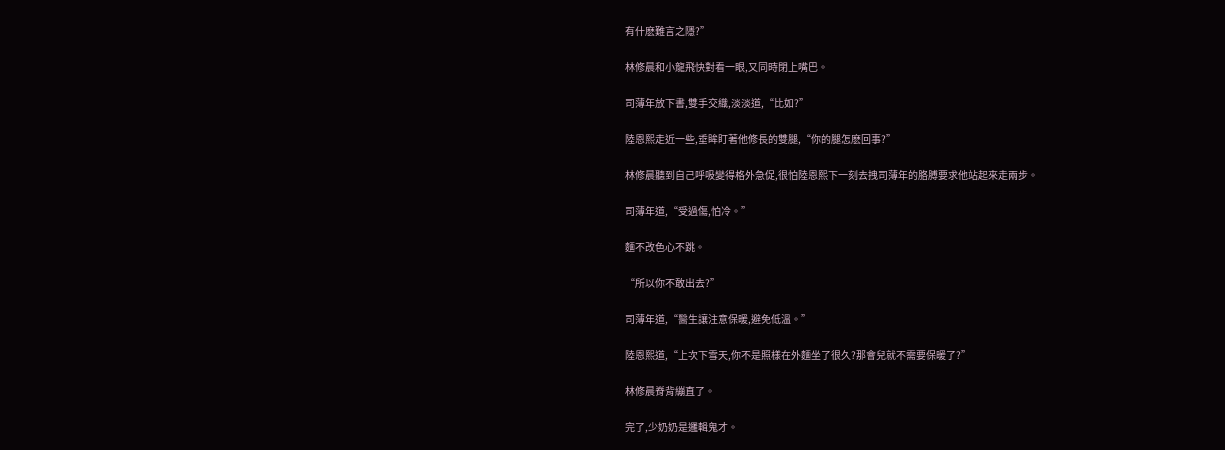有什麽難言之隱?”

林修晨和小龍飛快對看一眼,又同時閉上嘴巴。

司薄年放下書,雙手交織,淡淡道,“比如?”

陸恩熙走近一些,垂眸盯著他修長的雙腿,“你的腿怎麽回事?”

林修晨聽到自己呼吸變得格外急促,很怕陸恩熙下一刻去拽司薄年的胳膊要求他站起來走兩步。

司薄年道,“受過傷,怕冷。”

麵不改色心不跳。

“所以你不敢出去?”

司薄年道,“醫生讓注意保暖,避免低溫。”

陸恩熙道,“上次下雪天,你不是照樣在外麵坐了很久?那會兒就不需要保暖了?”

林修晨脊背繃直了。

完了,少奶奶是邏輯鬼才。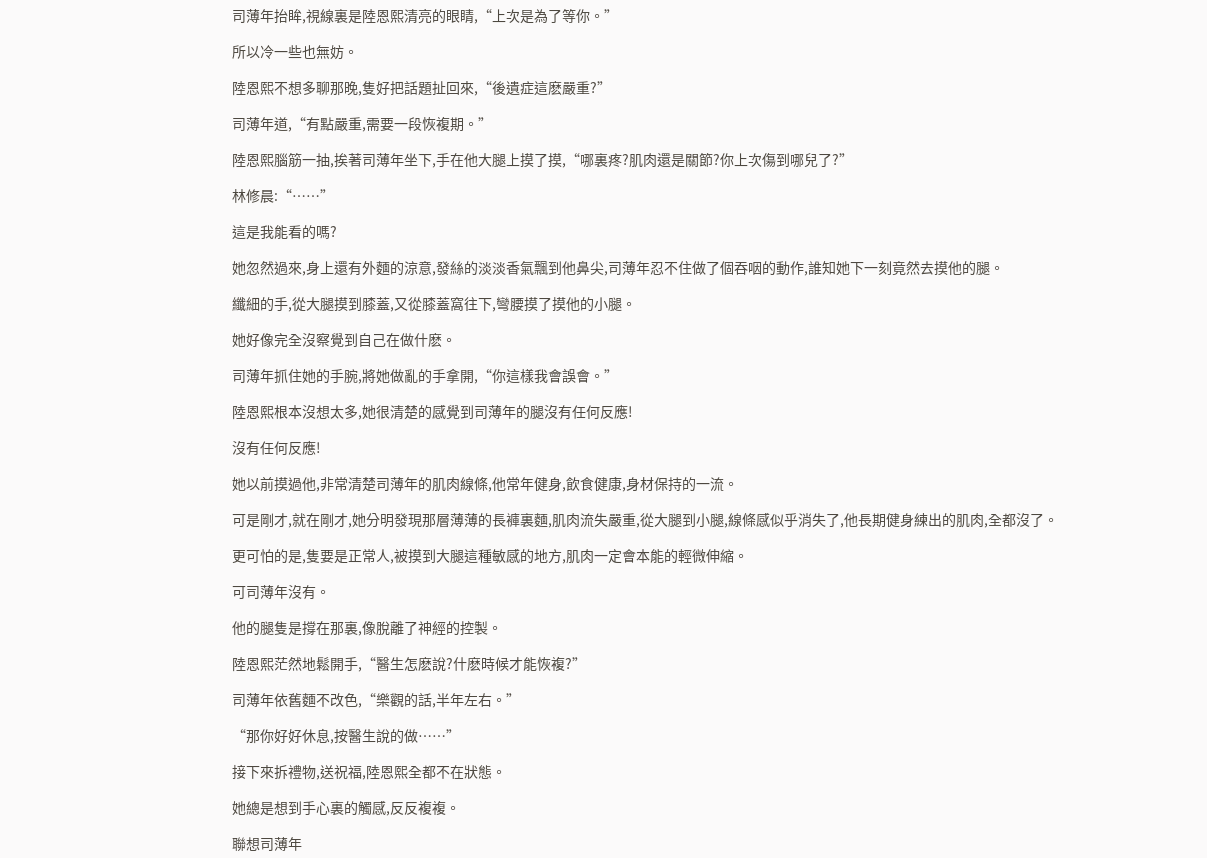司薄年抬眸,視線裏是陸恩熙清亮的眼睛,“上次是為了等你。”

所以冷一些也無妨。

陸恩熙不想多聊那晚,隻好把話題扯回來,“後遺症這麽嚴重?”

司薄年道,“有點嚴重,需要一段恢複期。”

陸恩熙腦筋一抽,挨著司薄年坐下,手在他大腿上摸了摸,“哪裏疼?肌肉還是關節?你上次傷到哪兒了?”

林修晨:“……”

這是我能看的嗎?

她忽然過來,身上還有外麵的涼意,發絲的淡淡香氣飄到他鼻尖,司薄年忍不住做了個吞咽的動作,誰知她下一刻竟然去摸他的腿。

纖細的手,從大腿摸到膝蓋,又從膝蓋窩往下,彎腰摸了摸他的小腿。

她好像完全沒察覺到自己在做什麽。

司薄年抓住她的手腕,將她做亂的手拿開,“你這樣我會誤會。”

陸恩熙根本沒想太多,她很清楚的感覺到司薄年的腿沒有任何反應!

沒有任何反應!

她以前摸過他,非常清楚司薄年的肌肉線條,他常年健身,飲食健康,身材保持的一流。

可是剛才,就在剛才,她分明發現那層薄薄的長褲裏麵,肌肉流失嚴重,從大腿到小腿,線條感似乎消失了,他長期健身練出的肌肉,全都沒了。

更可怕的是,隻要是正常人,被摸到大腿這種敏感的地方,肌肉一定會本能的輕微伸縮。

可司薄年沒有。

他的腿隻是撐在那裏,像脫離了神經的控製。

陸恩熙茫然地鬆開手,“醫生怎麽說?什麽時候才能恢複?”

司薄年依舊麵不改色,“樂觀的話,半年左右。”

“那你好好休息,按醫生說的做……”

接下來拆禮物,送祝福,陸恩熙全都不在狀態。

她總是想到手心裏的觸感,反反複複。

聯想司薄年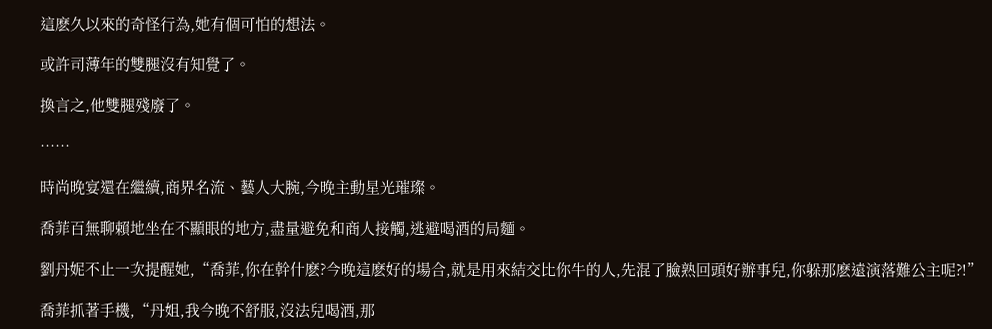這麽久以來的奇怪行為,她有個可怕的想法。

或許司薄年的雙腿沒有知覺了。

換言之,他雙腿殘廢了。

……

時尚晚宴還在繼續,商界名流、藝人大腕,今晚主動星光璀璨。

喬菲百無聊賴地坐在不顯眼的地方,盡量避免和商人接觸,逃避喝酒的局麵。

劉丹妮不止一次提醒她,“喬菲,你在幹什麽?今晚這麽好的場合,就是用來結交比你牛的人,先混了臉熟回頭好辦事兒,你躲那麽遠演落難公主呢?!”

喬菲抓著手機,“丹姐,我今晚不舒服,沒法兒喝酒,那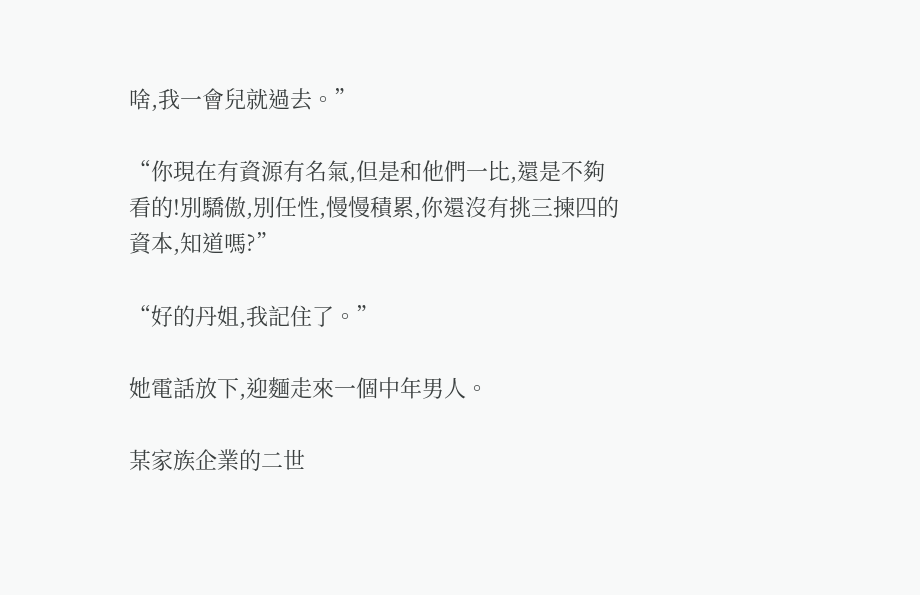啥,我一會兒就過去。”

“你現在有資源有名氣,但是和他們一比,還是不夠看的!別驕傲,別任性,慢慢積累,你還沒有挑三揀四的資本,知道嗎?”

“好的丹姐,我記住了。”

她電話放下,迎麵走來一個中年男人。

某家族企業的二世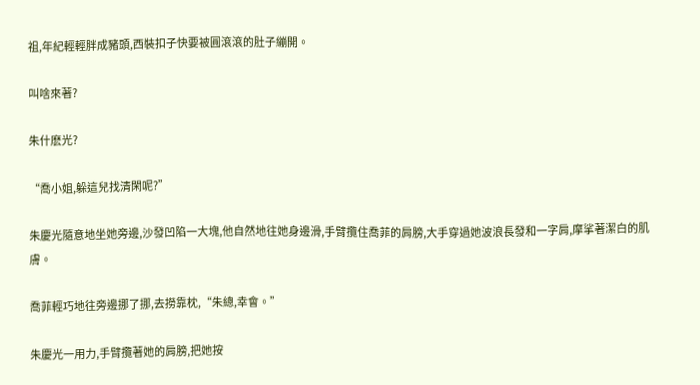祖,年紀輕輕胖成豬頭,西裝扣子快要被圓滾滾的肚子繃開。

叫啥來著?

朱什麽光?

“喬小姐,躲這兒找清閑呢?”

朱慶光隨意地坐她旁邊,沙發凹陷一大塊,他自然地往她身邊滑,手臂攬住喬菲的肩膀,大手穿過她波浪長發和一字肩,摩挲著潔白的肌膚。

喬菲輕巧地往旁邊挪了挪,去撈靠枕,“朱總,幸會。”

朱慶光一用力,手臂攬著她的肩膀,把她按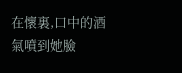在懷裏,口中的酒氣噴到她臉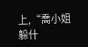上,“喬小姐躲什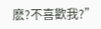麽?不喜歡我?”